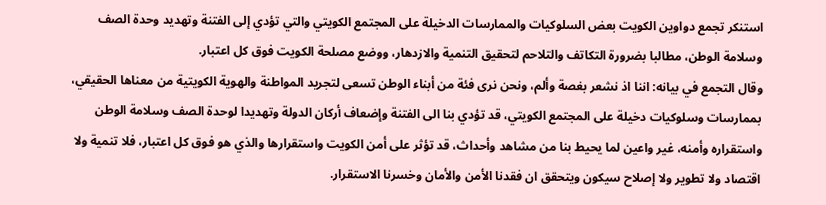استنكر تجمع دواوين الكويت بعض السلوكيات والممارسات الدخيلة على المجتمع الكويتي والتي تؤدي إلى الفتنة وتهديد وحدة الصف وسلامة الوطن، مطالبا بضرورة التكاتف والتلاحم لتحقيق التنمية والازدهار، ووضع مصلحة الكويت فوق كل اعتبار.
وقال التجمع في بيانه: اننا اذ نشعر بغصة وألم، ونحن نرى فئة من أبناء الوطن تسعى لتجريد المواطنة والهوية الكويتية من معناها الحقيقي، بممارسات وسلوكيات دخيلة على المجتمع الكويتي، قد تؤدي بنا الى الفتنة وإضعاف أركان الدولة وتهديدا لوحدة الصف وسلامة الوطن واستقراره وأمنه، غير واعين لما يحيط بنا من مشاهد وأحداث، قد تؤثر على أمن الكويت واستقرارها والذي هو فوق كل اعتبار، فلا تنمية ولا اقتصاد ولا تطوير ولا إصلاح سيكون ويتحقق ان فقدنا الأمن والأمان وخسرنا الاستقرار.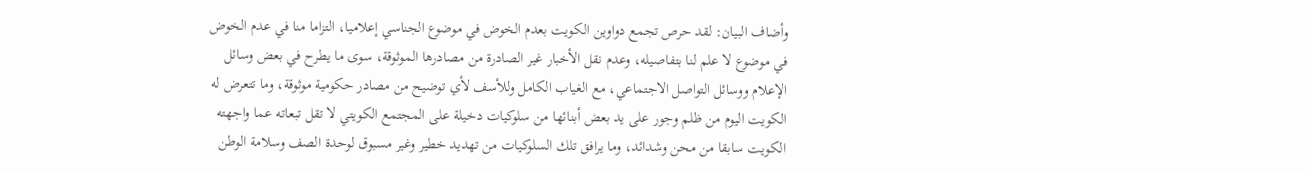وأضاف البيان: لقد حرص تجمع دواوين الكويت بعدم الخوض في موضوع الجناسي إعلاميا، التزاما منا في عدم الخوض في موضوع لا علم لنا بتفاصيله، وعدم نقل الأخبار غير الصادرة من مصادرها الموثوقة، سوى ما يطرح في بعض وسائل الإعلام ووسائل التواصل الاجتماعي، مع الغياب الكامل وللأسف لأي توضيح من مصادر حكومية موثوقة، وما تتعرض له الكويت اليوم من ظلم وجور على يد بعض أبنائها من سلوكيات دخيلة على المجتمع الكويتي لا تقل تبعاته عما واجهته الكويت سابقا من محن وشدائد، وما يرافق تلك السلوكيات من تهديد خطير وغير مسبوق لوحدة الصف وسلامة الوطن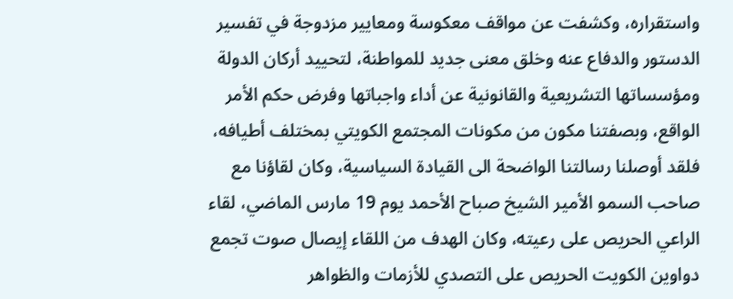واستقراره، وكشفت عن مواقف معكوسة ومعايير مزدوجة في تفسير الدستور والدفاع عنه وخلق معنى جديد للمواطنة، لتحييد أركان الدولة ومؤسساتها التشريعية والقانونية عن أداء واجباتها وفرض حكم الأمر الواقع، وبصفتنا مكون من مكونات المجتمع الكويتي بمختلف أطيافه، فلقد أوصلنا رسالتنا الواضحة الى القيادة السياسية، وكان لقاؤنا مع صاحب السمو الأمير الشيخ صباح الأحمد يوم 19 مارس الماضي، لقاء الراعي الحريص على رعيته، وكان الهدف من اللقاء إيصال صوت تجمع دواوين الكويت الحريص على التصدي للأزمات والظواهر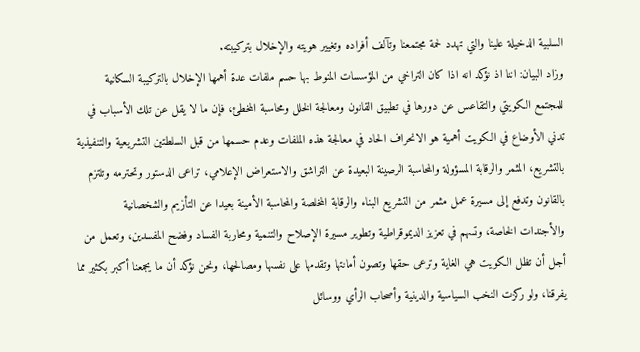السلبية الدخيلة علينا والتي تهدد لحمة مجتمعنا وتآلف أفراده وتغيير هويته والإخلال بتركيبته.
وزاد البيان: اننا اذ نؤكد انه اذا كان التراخي من المؤسسات المنوط بها حسم ملفات عدة أهمها الإخلال بالتركيبة السكانية للمجتمع الكويتي والتقاعس عن دورها في تطبيق القانون ومعالجة الخلل ومحاسبة المخطئ، فإن ما لا يقل عن تلك الأسباب في تدني الأوضاع في الكويت أهمية هو الانحراف الحاد في معالجة هذه الملفات وعدم حسمها من قبل السلطتين التشريعية والتنفيذية بالتشريع، المثمر والرقابة المسؤولة والمحاسبة الرصينة البعيدة عن التراشق والاستعراض الإعلامي، تراعى الدستور وتحترمه وتلتزم بالقانون وتدفع إلى مسيرة عمل مثمر من التشريع البناء والرقابة المخلصة والمحاسبة الأمينة بعيدا عن التأزيم والشخصانية والأجندات الخاصة، وتسهم في تعزيز الديموقراطية وتطوير مسيرة الإصلاح والتنمية ومحاربة الفساد وفضح المفسدين، وتعمل من أجل أن تظل الكويت هي الغاية وترعى حقها وتصون أمانتها وتقدمها على نفسها ومصالحها، ونحن نؤكد أن ما يجمعنا أكبر بكثير مما يفرقنا، ولو ركزت النخب السياسية والدينية وأصحاب الرأي ووسائل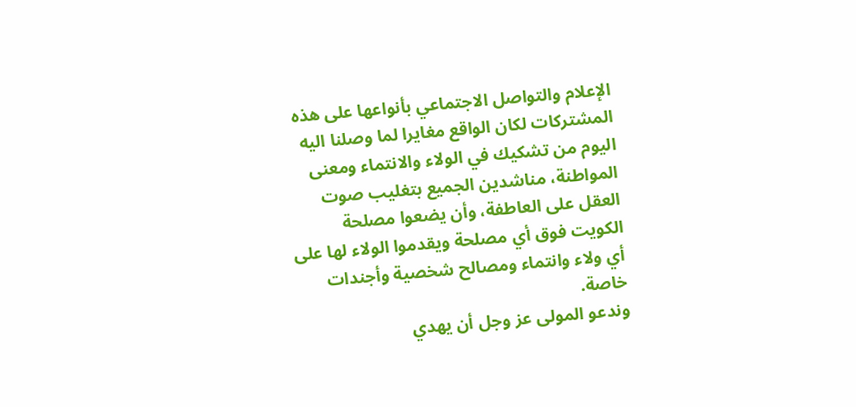الإعلام والتواصل الاجتماعي بأنواعها على هذه المشتركات لكان الواقع مغايرا لما وصلنا اليه اليوم من تشكيك في الولاء والانتماء ومعنى المواطنة، مناشدين الجميع بتغليب صوت العقل على العاطفة، وأن يضعوا مصلحة الكويت فوق أي مصلحة ويقدموا الولاء لها على أي ولاء وانتماء ومصالح شخصية وأجندات خاصة.
وندعو المولى عز وجل أن يهدي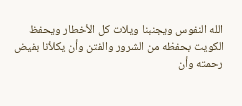الله النفوس ويجنبنا ويلات كل الأخطار ويحفظ الكويت بحفظه من الشرور والفتن وأن يكلأنا بفيض رحمته وأن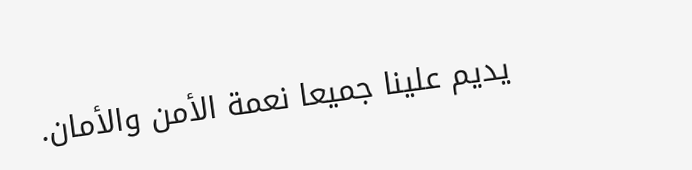يديم علينا جميعا نعمة الأمن والأمان.